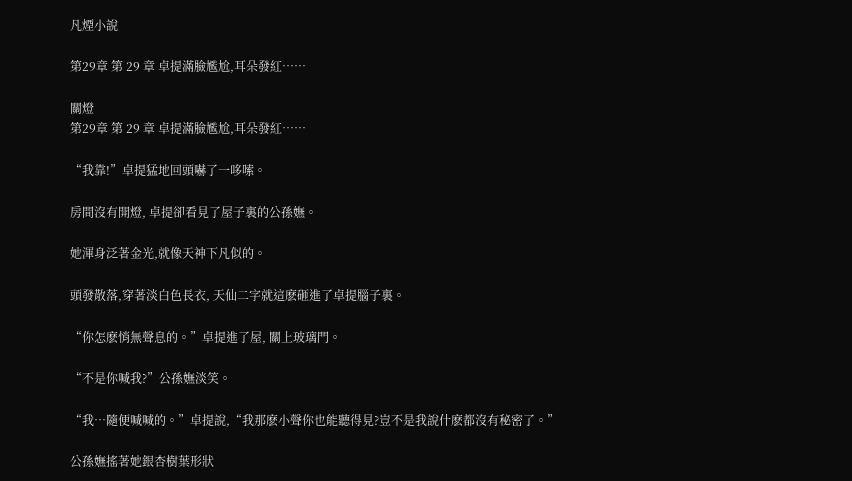凡煙小說

第29章 第 29 章 卓提滿臉尷尬,耳朵發紅……

關燈
第29章 第 29 章 卓提滿臉尷尬,耳朵發紅……

“我靠!”卓提猛地回頭嚇了一哆嗦。

房間沒有開燈, 卓提卻看見了屋子裏的公孫嫵。

她渾身泛著金光,就像天神下凡似的。

頭發散落,穿著淡白色長衣, 天仙二字就這麽砸進了卓提腦子裏。

“你怎麽悄無聲息的。”卓提進了屋, 關上玻璃門。

“不是你喊我?”公孫嫵淡笑。

“我…隨便喊喊的。”卓提說,“我那麽小聲你也能聽得見?豈不是我說什麽都沒有秘密了。”

公孫嫵搖著她銀杏樹葉形狀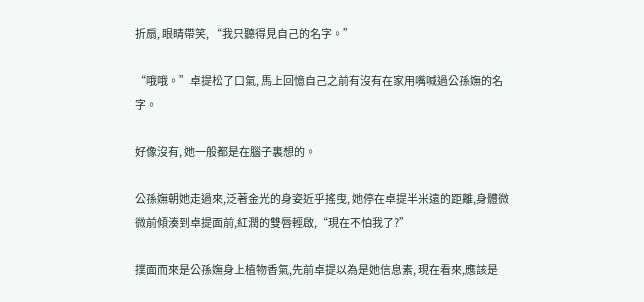折扇, 眼睛帶笑, “我只聽得見自己的名字。”

“哦哦。”卓提松了口氣, 馬上回憶自己之前有沒有在家用嘴喊過公孫嫵的名字。

好像沒有, 她一般都是在腦子裏想的。

公孫嫵朝她走過來,泛著金光的身姿近乎搖曳, 她停在卓提半米遠的距離,身體微微前傾湊到卓提面前,紅潤的雙唇輕啟,“現在不怕我了?”

撲面而來是公孫嫵身上植物香氣,先前卓提以為是她信息素, 現在看來,應該是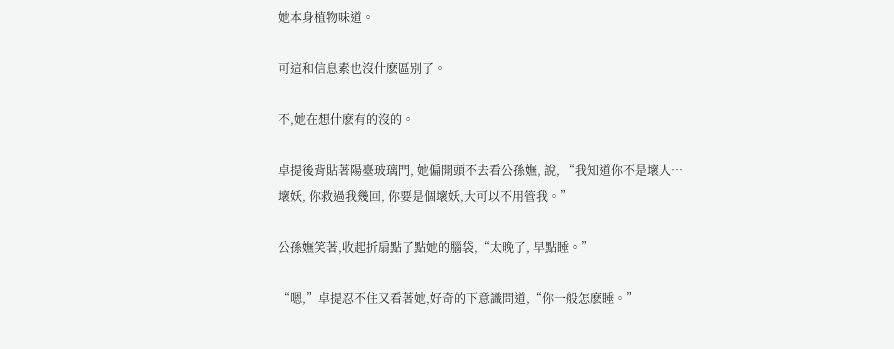她本身植物味道。

可這和信息素也沒什麽區別了。

不,她在想什麽有的沒的。

卓提後背貼著陽臺玻璃門, 她偏開頭不去看公孫嫵, 說, “我知道你不是壞人…壞妖, 你救過我幾回, 你要是個壞妖,大可以不用管我。”

公孫嫵笑著,收起折扇點了點她的腦袋,“太晚了, 早點睡。”

“嗯,”卓提忍不住又看著她,好奇的下意識問道,“你一般怎麽睡。”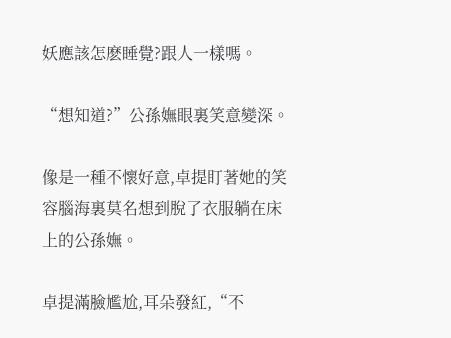妖應該怎麽睡覺?跟人一樣嗎。

“想知道?”公孫嫵眼裏笑意變深。

像是一種不懷好意,卓提盯著她的笑容腦海裏莫名想到脫了衣服躺在床上的公孫嫵。

卓提滿臉尷尬,耳朵發紅,“不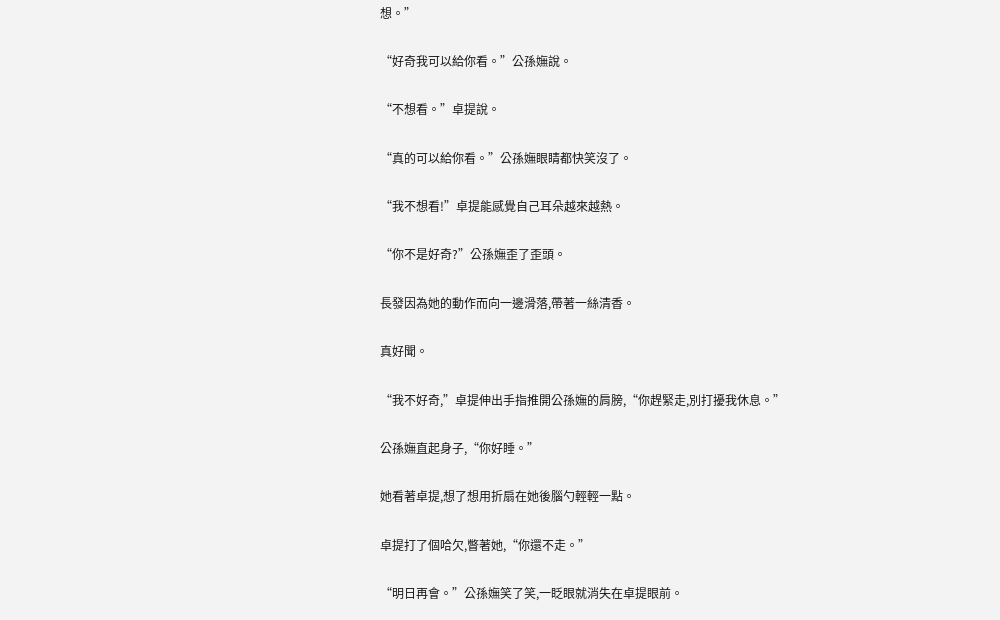想。”

“好奇我可以給你看。”公孫嫵說。

“不想看。”卓提說。

“真的可以給你看。”公孫嫵眼睛都快笑沒了。

“我不想看!”卓提能感覺自己耳朵越來越熱。

“你不是好奇?”公孫嫵歪了歪頭。

長發因為她的動作而向一邊滑落,帶著一絲清香。

真好聞。

“我不好奇,”卓提伸出手指推開公孫嫵的肩膀,“你趕緊走,別打擾我休息。”

公孫嫵直起身子,“你好睡。”

她看著卓提,想了想用折扇在她後腦勺輕輕一點。

卓提打了個哈欠,瞥著她,“你還不走。”

“明日再會。”公孫嫵笑了笑,一眨眼就消失在卓提眼前。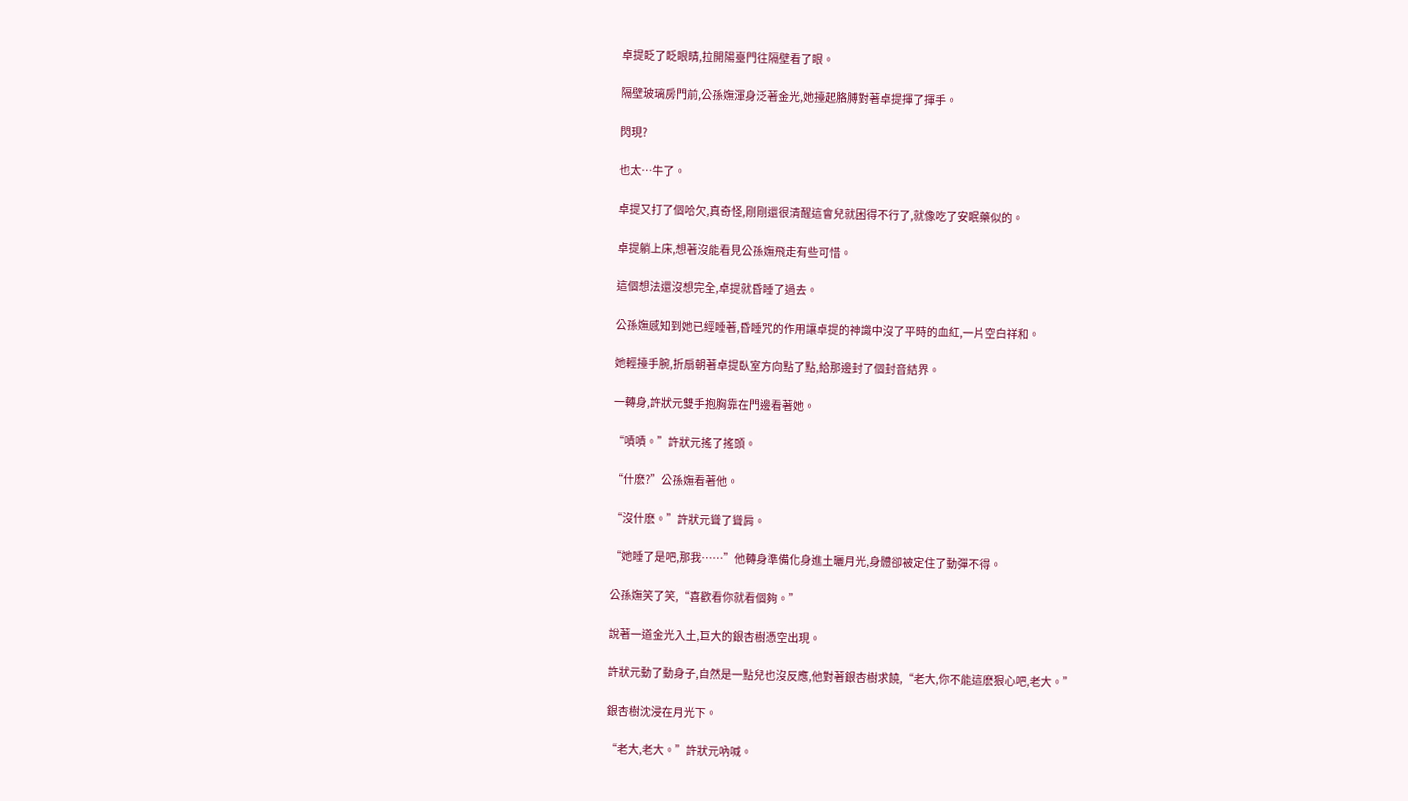卓提眨了眨眼睛,拉開陽臺門往隔壁看了眼。

隔壁玻璃房門前,公孫嫵渾身泛著金光,她擡起胳膊對著卓提揮了揮手。

閃現?

也太…牛了。

卓提又打了個哈欠,真奇怪,剛剛還很清醒這會兒就困得不行了,就像吃了安眠藥似的。

卓提躺上床,想著沒能看見公孫嫵飛走有些可惜。

這個想法還沒想完全,卓提就昏睡了過去。

公孫嫵感知到她已經睡著,昏睡咒的作用讓卓提的神識中沒了平時的血紅,一片空白祥和。

她輕擡手腕,折扇朝著卓提臥室方向點了點,給那邊封了個封音結界。

一轉身,許狀元雙手抱胸靠在門邊看著她。

“嘖嘖。”許狀元搖了搖頭。

“什麽?”公孫嫵看著他。

“沒什麽。”許狀元聳了聳肩。

“她睡了是吧,那我……”他轉身準備化身進土曬月光,身體卻被定住了動彈不得。

公孫嫵笑了笑,“喜歡看你就看個夠。”

說著一道金光入土,巨大的銀杏樹憑空出現。

許狀元動了動身子,自然是一點兒也沒反應,他對著銀杏樹求饒,“老大,你不能這麽狠心吧,老大。”

銀杏樹沈浸在月光下。

“老大,老大。”許狀元吶喊。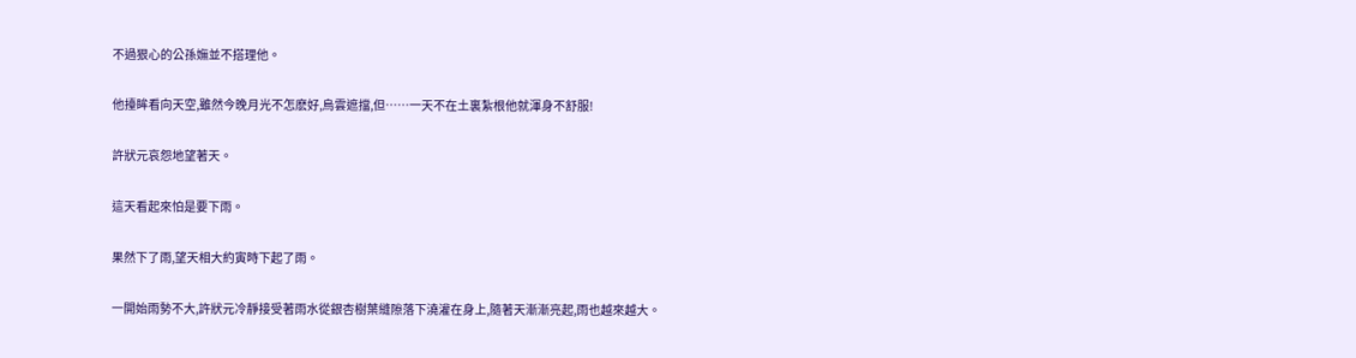不過狠心的公孫嫵並不搭理他。

他擡眸看向天空,雖然今晚月光不怎麽好,烏雲遮擋,但……一天不在土裏紮根他就渾身不舒服!

許狀元哀怨地望著天。

這天看起來怕是要下雨。

果然下了雨,望天相大約寅時下起了雨。

一開始雨勢不大,許狀元冷靜接受著雨水從銀杏樹葉縫隙落下澆灌在身上,隨著天漸漸亮起,雨也越來越大。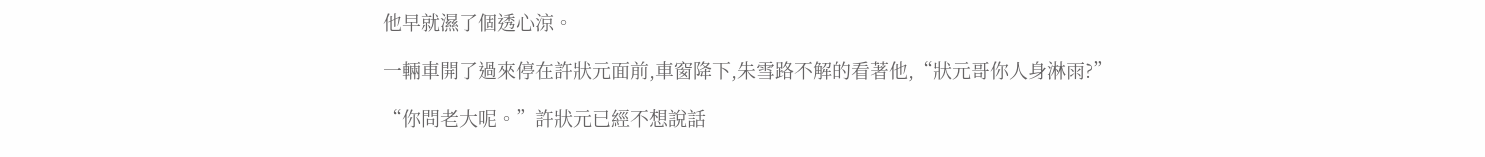他早就濕了個透心涼。

一輛車開了過來停在許狀元面前,車窗降下,朱雪路不解的看著他,“狀元哥你人身淋雨?”

“你問老大呢。”許狀元已經不想說話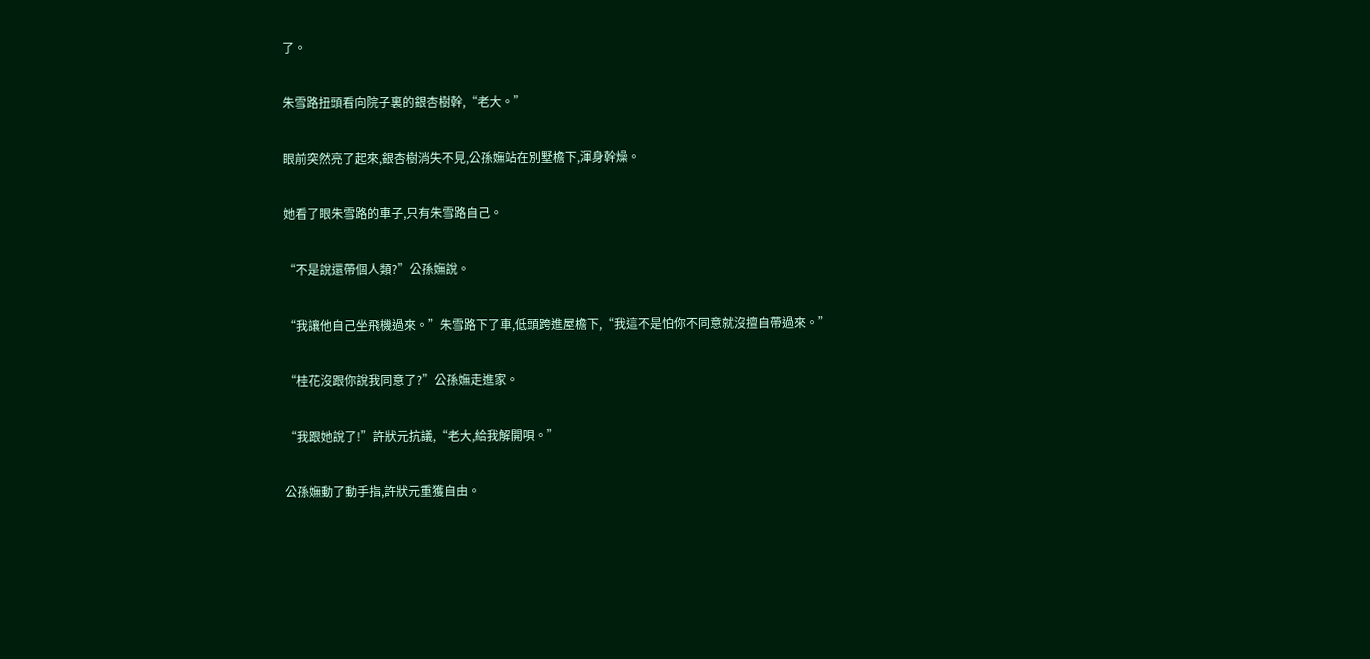了。

朱雪路扭頭看向院子裏的銀杏樹幹,“老大。”

眼前突然亮了起來,銀杏樹消失不見,公孫嫵站在別墅檐下,渾身幹燥。

她看了眼朱雪路的車子,只有朱雪路自己。

“不是說還帶個人類?”公孫嫵說。

“我讓他自己坐飛機過來。”朱雪路下了車,低頭跨進屋檐下,“我這不是怕你不同意就沒擅自帶過來。”

“桂花沒跟你說我同意了?”公孫嫵走進家。

“我跟她說了!”許狀元抗議,“老大,給我解開唄。”

公孫嫵動了動手指,許狀元重獲自由。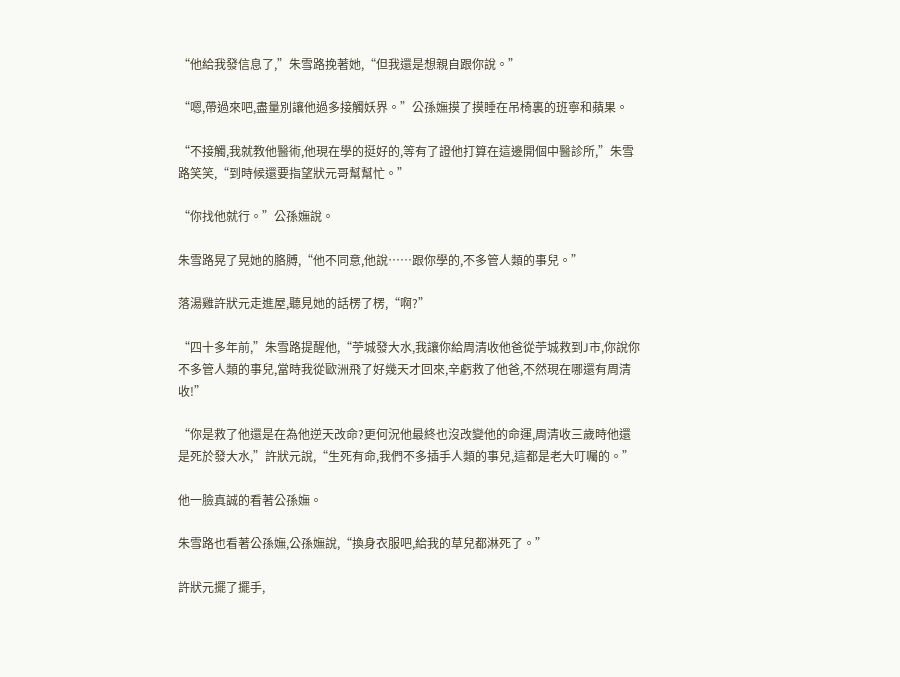“他給我發信息了,”朱雪路挽著她,“但我還是想親自跟你說。”

“嗯,帶過來吧,盡量別讓他過多接觸妖界。”公孫嫵摸了摸睡在吊椅裏的班寧和蘋果。

“不接觸,我就教他醫術,他現在學的挺好的,等有了證他打算在這邊開個中醫診所,”朱雪路笑笑,“到時候還要指望狀元哥幫幫忙。”

“你找他就行。”公孫嫵說。

朱雪路晃了晃她的胳膊,“他不同意,他說……跟你學的,不多管人類的事兒。”

落湯雞許狀元走進屋,聽見她的話楞了楞,“啊?”

“四十多年前,”朱雪路提醒他,“苧城發大水,我讓你給周清收他爸從苧城救到J市,你說你不多管人類的事兒,當時我從歐洲飛了好幾天才回來,辛虧救了他爸,不然現在哪還有周清收!”

“你是救了他還是在為他逆天改命?更何況他最終也沒改變他的命運,周清收三歲時他還是死於發大水,”許狀元說,“生死有命,我們不多插手人類的事兒,這都是老大叮囑的。”

他一臉真誠的看著公孫嫵。

朱雪路也看著公孫嫵,公孫嫵說,“換身衣服吧,給我的草兒都淋死了。”

許狀元擺了擺手,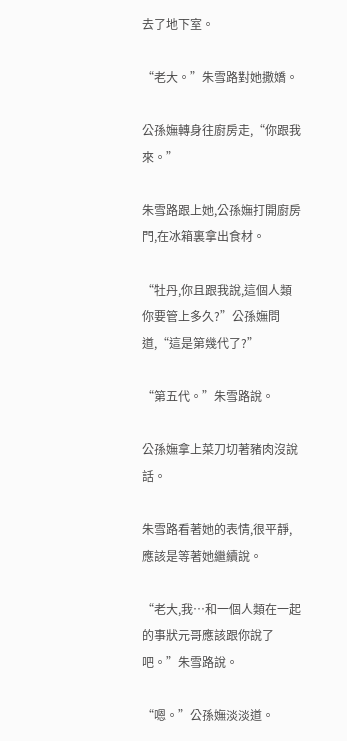去了地下室。

“老大。”朱雪路對她撒嬌。

公孫嫵轉身往廚房走,“你跟我來。”

朱雪路跟上她,公孫嫵打開廚房門,在冰箱裏拿出食材。

“牡丹,你且跟我說,這個人類你要管上多久?”公孫嫵問道,“這是第幾代了?”

“第五代。”朱雪路說。

公孫嫵拿上菜刀切著豬肉沒說話。

朱雪路看著她的表情,很平靜,應該是等著她繼續說。

“老大,我…和一個人類在一起的事狀元哥應該跟你說了吧。”朱雪路說。

“嗯。”公孫嫵淡淡道。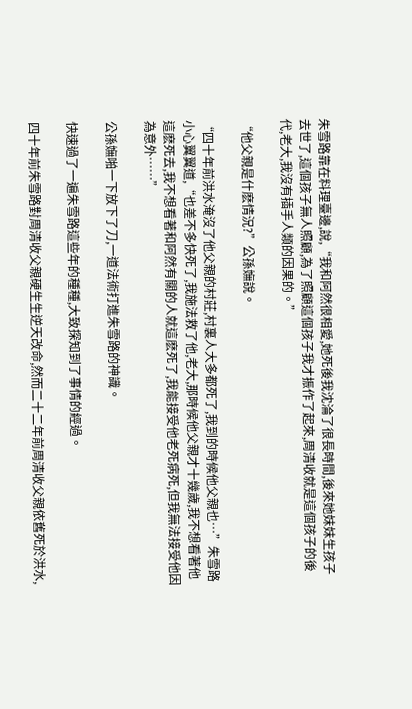朱雪路靠在料理臺邊,說,“我和阿然很相愛,她死後我沈淪了很長時間,後來她妹妹生孩子去世了,這個孩子無人照顧,為了照顧這個孩子我才振作了起來,周清收就是這個孩子的後代,老大,我沒有插手人類的因果的。”

“他父親是什麽情況?”公孫嫵說。

“四十年前洪水淹沒了他父親的村莊,村裏人大多都死了,我到的時候他父親也…”朱雪路小心翼翼道,“也差不多快死了,我施法救了他,老大,那時候他父親才十幾歲,我不想看著他這麽死去,我不想看著和阿然有關的人就這麽死了,我能接受他老死病死,但我無法接受他因為意外……”

公孫嫵啪一下放下了刀,一道法術打進朱雪路的神識。

快速過了一遍朱雪路這些年的種種,大致探知到了事情的經過。

四十年前朱雪路對周清收父親硬生生逆天改命,然而二十二年前周清收父親依舊死於洪水,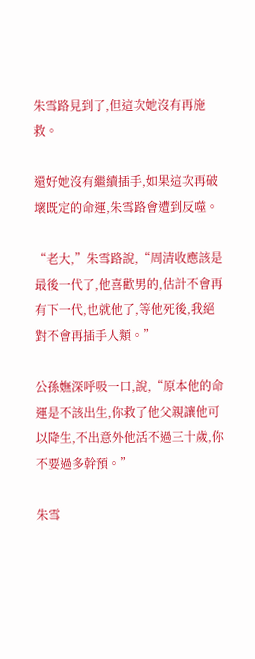朱雪路見到了,但這次她沒有再施救。

還好她沒有繼續插手,如果這次再破壞既定的命運,朱雪路會遭到反噬。

“老大,”朱雪路說,“周清收應該是最後一代了,他喜歡男的,估計不會再有下一代,也就他了,等他死後,我絕對不會再插手人類。”

公孫嫵深呼吸一口,說,“原本他的命運是不該出生,你救了他父親讓他可以降生,不出意外他活不過三十歲,你不要過多幹預。”

朱雪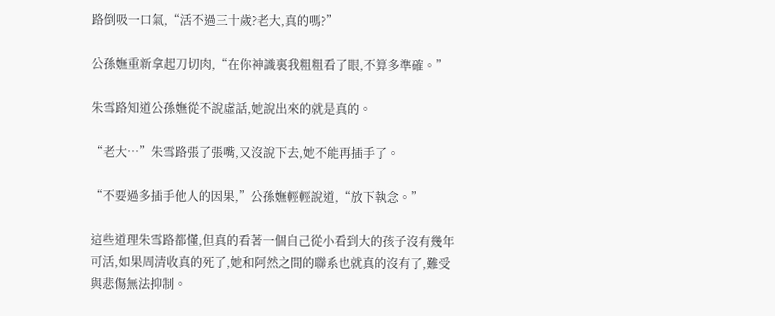路倒吸一口氣,“活不過三十歲?老大,真的嗎?”

公孫嫵重新拿起刀切肉,“在你神識裏我粗粗看了眼,不算多準確。”

朱雪路知道公孫嫵從不說虛話,她說出來的就是真的。

“老大…”朱雪路張了張嘴,又沒說下去,她不能再插手了。

“不要過多插手他人的因果,”公孫嫵輕輕說道,“放下執念。”

這些道理朱雪路都懂,但真的看著一個自己從小看到大的孩子沒有幾年可活,如果周清收真的死了,她和阿然之間的聯系也就真的沒有了,難受與悲傷無法抑制。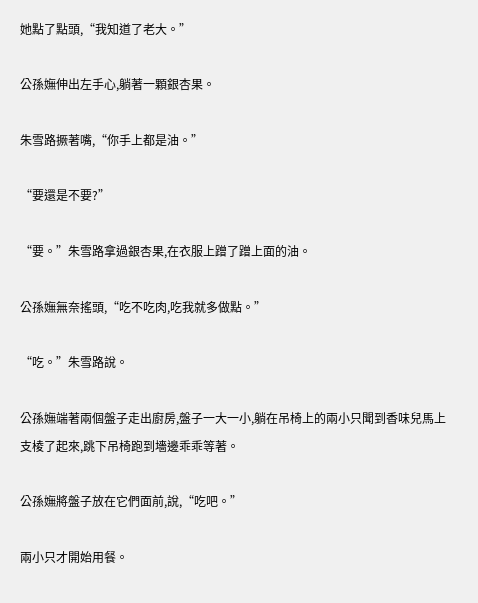她點了點頭,“我知道了老大。”

公孫嫵伸出左手心,躺著一顆銀杏果。

朱雪路撅著嘴,“你手上都是油。”

“要還是不要?”

“要。”朱雪路拿過銀杏果,在衣服上蹭了蹭上面的油。

公孫嫵無奈搖頭,“吃不吃肉,吃我就多做點。”

“吃。”朱雪路說。

公孫嫵端著兩個盤子走出廚房,盤子一大一小,躺在吊椅上的兩小只聞到香味兒馬上支棱了起來,跳下吊椅跑到墻邊乖乖等著。

公孫嫵將盤子放在它們面前,說,“吃吧。”

兩小只才開始用餐。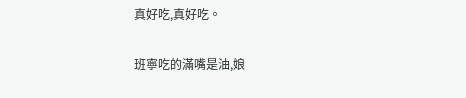真好吃,真好吃。

班寧吃的滿嘴是油,娘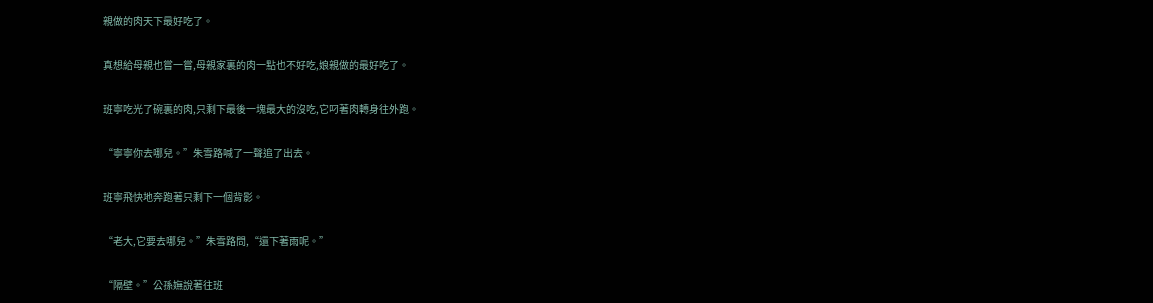親做的肉天下最好吃了。

真想給母親也嘗一嘗,母親家裏的肉一點也不好吃,娘親做的最好吃了。

班寧吃光了碗裏的肉,只剩下最後一塊最大的沒吃,它叼著肉轉身往外跑。

“寧寧你去哪兒。”朱雪路喊了一聲追了出去。

班寧飛快地奔跑著只剩下一個背影。

“老大,它要去哪兒。”朱雪路問,“還下著雨呢。”

“隔壁。”公孫嫵說著往班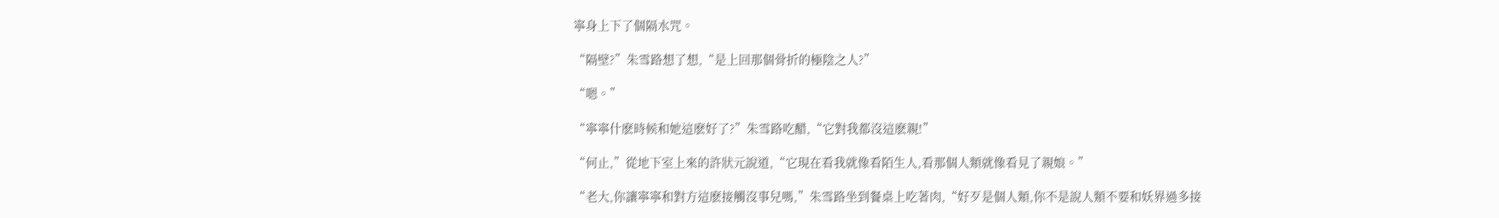寧身上下了個隔水咒。

“隔壁?”朱雪路想了想,“是上回那個骨折的極陰之人?”

“嗯。”

“寧寧什麽時候和她這麽好了?”朱雪路吃醋,“它對我都沒這麽親!”

“何止,”從地下室上來的許狀元說道,“它現在看我就像看陌生人,看那個人類就像看見了親娘。”

“老大,你讓寧寧和對方這麽接觸沒事兒嗎,”朱雪路坐到餐桌上吃著肉,“好歹是個人類,你不是說人類不要和妖界過多接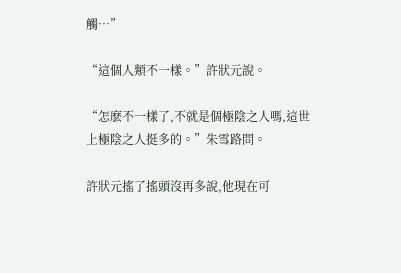觸…”

“這個人類不一樣。”許狀元說。

“怎麽不一樣了,不就是個極陰之人嗎,這世上極陰之人挺多的。”朱雪路問。

許狀元搖了搖頭沒再多說,他現在可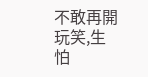不敢再開玩笑,生怕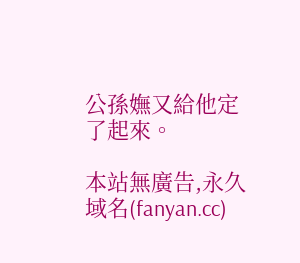公孫嫵又給他定了起來。

本站無廣告,永久域名(fanyan.cc)